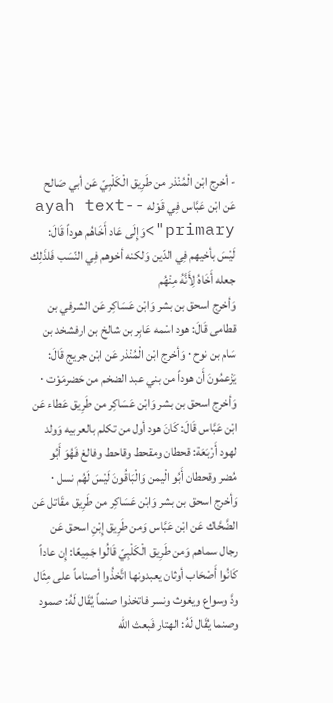- أخرج ابْن الْمُنْذر من طَرِيق الْكَلْبِيّ عَن أبي صَالح عَن ابْن عَبَّاس فِي قَوْله -ayah text-primary">وَإِلَى عَاد أَخَاهُم هوداً قَالَ: لَيْسَ بأخيهم فِي الدّين وَلكنه أخوهم فِي النّسَب فَلذَلِك جعله أَخَاهُ لِأَنَّهُ مِنْهُم
وَأخرج اسحق بن بشر وَابْن عَسَاكِر عَن الشرفي بن قطامى قَالَ: هود اسْمه عَابِر بن شالخ بن ارفشخد بن سَام بن نوح ٠ وَأخرج ابْن الْمُنْذر عَن ابْن جريج قَالَ: يَزْعمُونَ أَن هوداً من بني عبد الضخم من حَضرمَوْت ٠ وَأخرج اسحق بن بشر وَابْن عَسَاكِر من طَرِيق عَطاء عَن ابْن عَبَّاس قَالَ: كَانَ هود أول من تكلم بالعربيه وَولد لهود أَرْبَعَة: قحطان ومقحط وقاحط وفالغ فَهُوَ أَبُو مُضر وقحطان أَبُو الْيمن وَالْبَاقُونَ لَيْسَ لَهُم نسل ٠ وَأخرج اسحق بن بشر وَابْن عَسَاكِر من طَرِيق مقَاتل عَن الضَّحَّاك عَن ابْن عَبَّاس وَمن طَرِيق إِبْنِ اسحق عَن رجال سماهم وَمن طَرِيق الْكَلْبِيّ قَالُوا جَمِيعًا: إِن عاداً كَانُوا أَصْحَاب أوثان يعبدونها اتَّخذُوا أصناماً على مِثَال ودَّ وسواع ويغوث ونسر فاتخذوا صنماً يُقَال لَهُ: صمود وصنما يُقَال لَهُ: الهتار فَبعث الله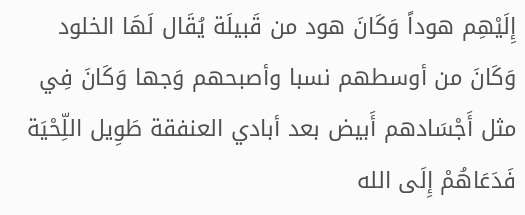إِلَيْهِم هوداً وَكَانَ هود من قَبيلَة يُقَال لَهَا الخلود وَكَانَ من أوسطهم نسبا وأصبحهم وَجها وَكَانَ فِي مثل أَجْسَادهم أَبيض بعد أبادي العنفقة طَوِيل اللِّحْيَة فَدَعَاهُمْ إِلَى الله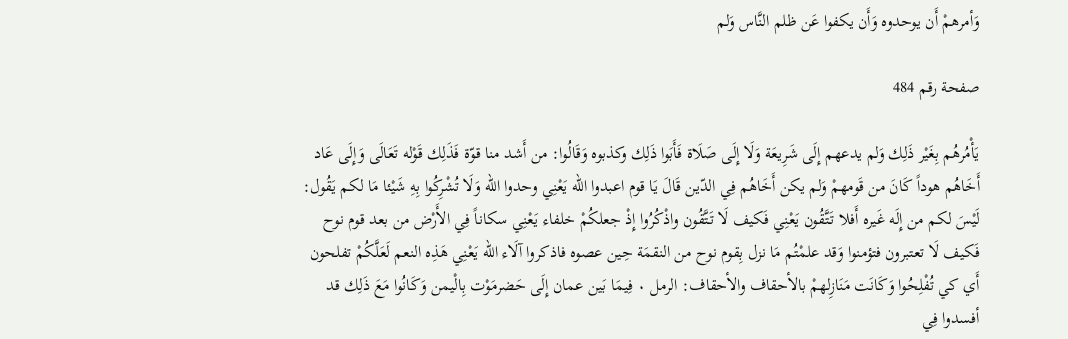وَأمرهمْ أَن يوحدوه وَأَن يكفوا عَن ظلم النَّاس وَلم

صفحة رقم 484

يَأْمُرهُم بِغَيْر ذَلِك وَلم يدعهم إِلَى شَرِيعَة وَلَا إِلَى صَلَاة فَأَبَوا ذَلِك وكذبوه وَقَالُوا: من أَشد منا قوّة فَذَلِك قَوْله تَعَالَى وَإِلَى عَاد أَخَاهُم هوداً كَانَ من قَومهمْ وَلم يكن أَخَاهُم فِي الدّين قَالَ يَا قوم اعبدوا الله يَعْنِي وحدوا الله وَلَا تُشْرِكُوا بِهِ شَيْئا مَا لكم يَقُول: لَيْسَ لكم من إِلَه غَيره أَفلا تَتَّقُون يَعْنِي فَكيف لَا تَتَّقُون واذْكُرُوا إِذْ جعلكُمْ خلفاء يَعْنِي سكاناً فِي الأَرْض من بعد قوم نوح فَكيف لَا تعتبرون فتؤمنوا وَقد علمْتُم مَا نزل بِقوم نوح من النقمَة حِين عصوه فاذكروا آلَاء الله يَعْنِي هَذِه النعم لَعَلَّكُمْ تفلحون أَي كي تُفْلِحُوا وَكَانَت مَنَازِلهمْ بالأحقاف والأحقاف: الرمل ٠ فِيمَا بَين عمان إِلَى حَضرمَوْت بِالْيمن وَكَانُوا مَعَ ذَلِك قد أفسدوا فِي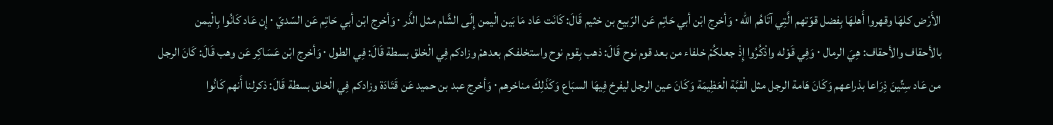الأَرْض كلهَا وقهروا أَهلهَا بِفضل قوّتهم الَّتِي آتَاهُم الله ٠ وَأخرج ابْن أبي حَاتِم عَن الرّبيع بن خثيم قَالَ: كَانَت عَاد مَا بَين الْيمن إِلَى الشَّام مثل الذَّر ٠ وَأخرج ابْن أبي حَاتِم عَن السّديّ ٠ إِن عَاد كَانُوا بِالْيمن بالأحقاف والأحقاف: هِيَ الرمال ٠ وَفِي قَوْله واذْكُرُوا إِذْ جعلكُمْ خلفاء من بعد قوم نوح قَالَ: ذهب بِقوم نوح واستخلفكم بعدهمْ وزادكم فِي الْخلق بسطة قَالَ: فِي الطول ٠ وَأخرج ابْن عَسَاكِر عَن وهب قَالَ: كَانَ الرجل من عَاد سِتِّينَ ذِرَاعا بذراعهم وَكَانَ هَامة الرجل مثل الْقبَّة الْعَظِيمَة وَكَانَ عين الرجل ليفرخ فِيهَا السبَاع وَكَذَلِكَ مناخرهم ٠ وَأخرج عبد بن حميد عَن قَتَادَة وزادكم فِي الْخلق بسطة قَالَ: ذكرلنا أَنهم كَانُوا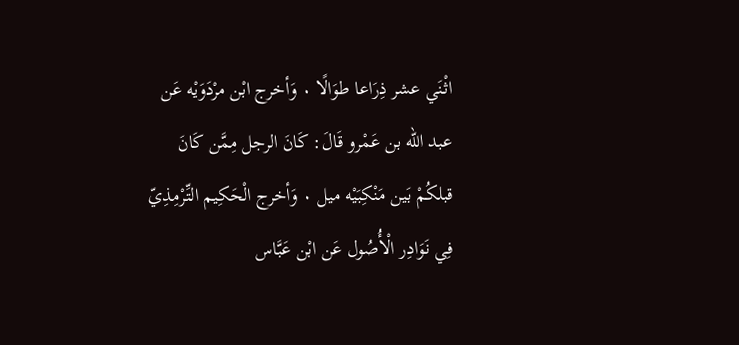اثْنَي عشر ذِرَاعا طوَالًا ٠ وَأخرج ابْن مرْدَوَيْه عَن عبد الله بن عَمْرو قَالَ: كَانَ الرجل مِمَّن كَانَ قبلكُمْ بَين مَنْكِبَيْه ميل ٠ وَأخرج الْحَكِيم التِّرْمِذِيّ فِي نَوَادِر الْأُصُول عَن ابْن عَبَّاس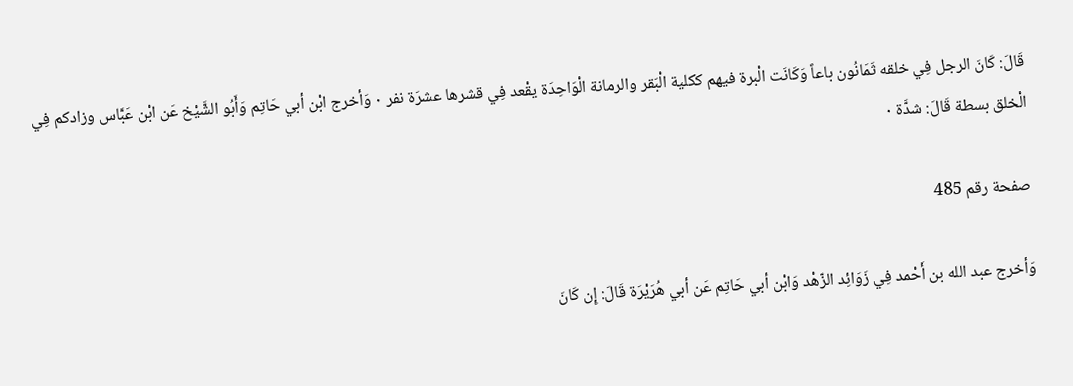قَالَ: كَانَ الرجل فِي خلقه ثَمَانُون باعاً وَكَانَت الْبرة فيهم ككلية الْبَقر والرمانة الْوَاحِدَة يقْعد فِي قشرها عشرَة نفر ٠ وَأخرج ابْن أبي حَاتِم وَأَبُو الشَّيْخ عَن ابْن عَبَّاس وزادكم فِي الْخلق بسطة قَالَ: شدَّة ٠

صفحة رقم 485

وَأخرج عبد الله بن أَحْمد فِي زَوَائِد الزّهْد وَابْن أبي حَاتِم عَن أبي هُرَيْرَة قَالَ: إِن كَانَ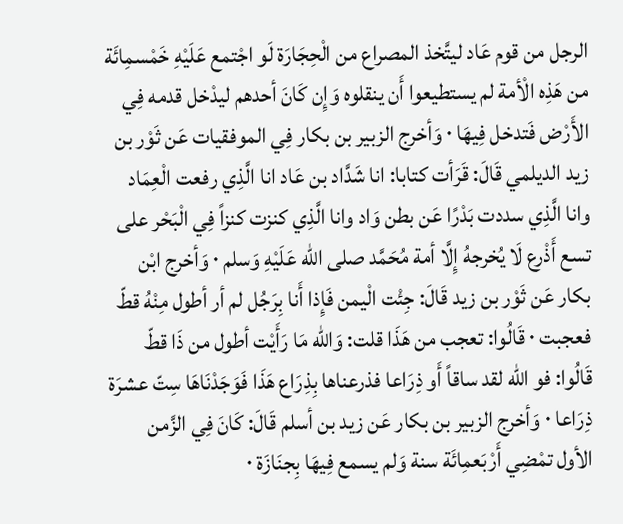الرجل من قوم عَاد ليتَّخذ المصراع من الْحِجَارَة لَو اجْتمع عَلَيْهِ خَمْسمِائَة من هَذِه الْأمة لم يستطيعوا أَن ينقلوه وَإِن كَانَ أحدهم ليدْخل قدمه فِي الأَرْض فَتدخل فِيهَا ٠ وَأخرج الزبير بن بكار فِي الموفقيات عَن ثَوْر بن زيد الديلمي قَالَ: قَرَأت كتابا: انا شَدَّاد بن عَاد انا الَّذِي رفعت الْعِمَاد وانا الَّذِي سددت بَدْرًا عَن بطن وَاد وانا الَّذِي كنزت كنزاً فِي الْبَحْر على تسع أَذْرع لَا يُخرجهُ إِلَّا أمة مُحَمَّد صلى الله عَلَيْهِ وَسلم ٠ وَأخرج ابْن بكار عَن ثَوْر بن زيد قَالَ: جِئْت الْيمن فَإِذا أَنا بِرَجُل لم أر أطول مِنْهُ قطّ فعجبت ٠ قَالُوا: تعجب من هَذَا قلت: وَالله مَا رَأَيْت أطول من ذَا قطّ
قَالُوا: فو الله لقد ساقاً أَو ذِرَاعا فذرعناها بِذِرَاع هَذَا فَوَجَدْنَاهَا سِتّ عشرَة ذِرَاعا ٠ وَأخرج الزبير بن بكار عَن زيد بن أسلم قَالَ: كَانَ فِي الزَّمن الأول تمْضِي أَرْبَعمِائَة سنة وَلم يسمع فِيهَا بِجنَازَة ٠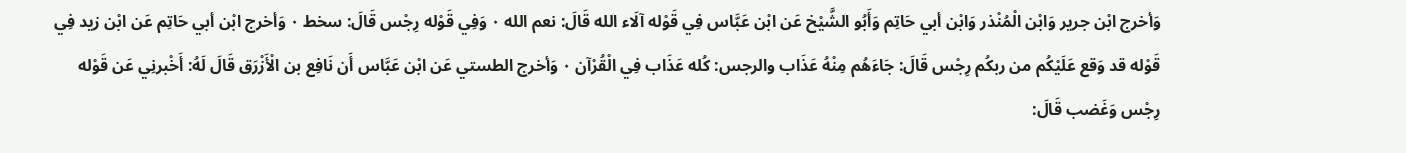وَأخرج ابْن جرير وَابْن الْمُنْذر وَابْن أبي حَاتِم وَأَبُو الشَّيْخ عَن ابْن عَبَّاس فِي قَوْله آلَاء الله قَالَ: نعم الله ٠ وَفِي قَوْله رِجْس قَالَ: سخط ٠ وَأخرج ابْن أبي حَاتِم عَن ابْن زيد فِي قَوْله قد وَقع عَلَيْكُم من ربكُم رِجْس قَالَ: جَاءَهُم مِنْهُ عَذَاب والرجس: كُله عَذَاب فِي الْقُرْآن ٠ وَأخرج الطستي عَن ابْن عَبَّاس أَن نَافِع بن الْأَزْرَق قَالَ لَهُ: أَخْبرنِي عَن قَوْله رِجْس وَغَضب قَالَ: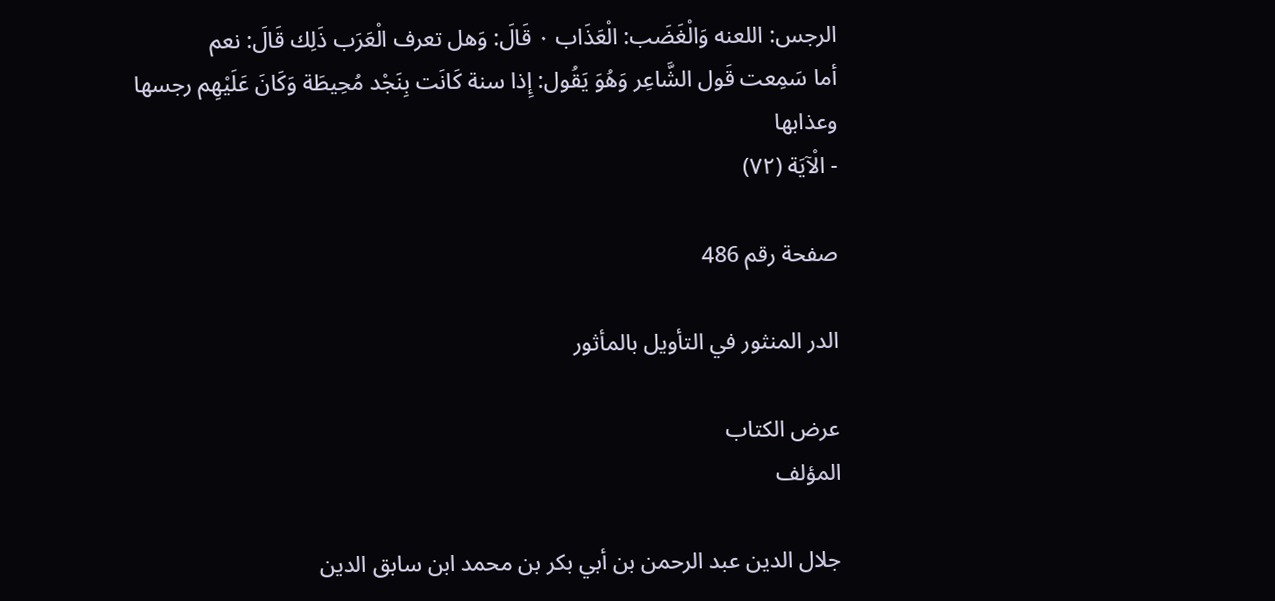الرجس: اللعنه وَالْغَضَب: الْعَذَاب ٠ قَالَ: وَهل تعرف الْعَرَب ذَلِك قَالَ: نعم
أما سَمِعت قَول الشَّاعِر وَهُوَ يَقُول: إِذا سنة كَانَت بِنَجْد مُحِيطَة وَكَانَ عَلَيْهِم رجسها وعذابها
- الْآيَة (٧٢)

صفحة رقم 486

الدر المنثور في التأويل بالمأثور

عرض الكتاب
المؤلف

جلال الدين عبد الرحمن بن أبي بكر بن محمد ابن سابق الدين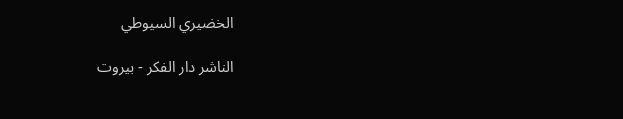الخضيري السيوطي

الناشر دار الفكر - بيروت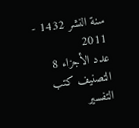سنة النشر 1432 - 2011
عدد الأجزاء 8
التصنيف كتب التفسير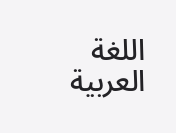اللغة العربية